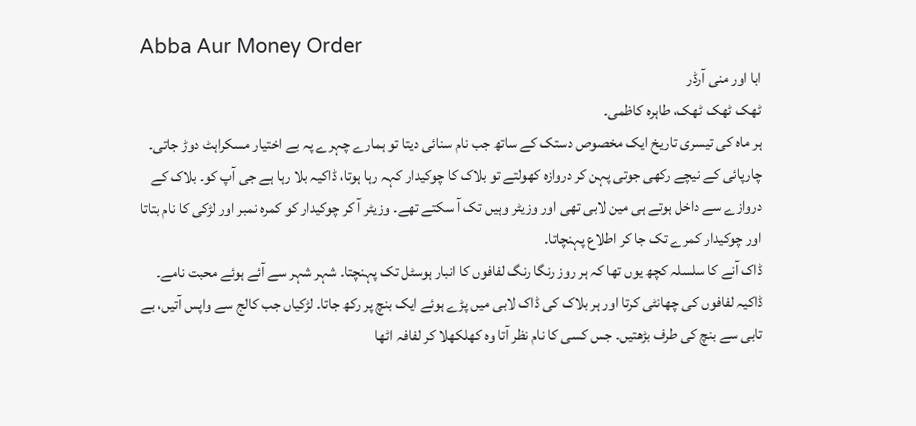Abba Aur Money Order
ابا اور منی آرڈر
ٹھک ٹھک ٹھک، طاہرہ کاظمی۔
ہر ماہ کی تیسری تاریخ ایک مخصوص دستک کے ساتھ جب نام سنائی دیتا تو ہمارے چہرے پہ بے اختیار مسکراہٹ دوڑ جاتی۔ چارپائی کے نیچے رکھی جوتی پہن کر دروازہ کھولتے تو بلاک کا چوکیدار کہہ رہا ہوتا، ڈاکیہ بلا رہا ہے جی آپ کو۔ بلاک کے دروازے سے داخل ہوتے ہی مین لابی تھی اور وزیٹر وہیں تک آ سکتے تھے۔ وزیٹر آ کر چوکیدار کو کمرہ نمبر اور لڑکی کا نام بتاتا اور چوکیدار کمرے تک جا کر اطلاع پہنچاتا۔
ڈاک آنے کا سلسلہ کچھ یوں تھا کہ ہر روز رنگا رنگ لفافوں کا انبار ہوسٹل تک پہنچتا۔ شہر شہر سے آئے ہوئے محبت نامے۔ ڈاکیہ لفافوں کی چھانٹی کرتا اور ہر بلاک کی ڈاک لابی میں پڑے ہوئے ایک بنچ پر رکھ جاتا۔ لڑکیاں جب کالج سے واپس آتیں، بے تابی سے بنچ کی طرف بڑھتیں۔ جس کسی کا نام نظر آتا وہ کھلکھلا کر لفافہ اٹھا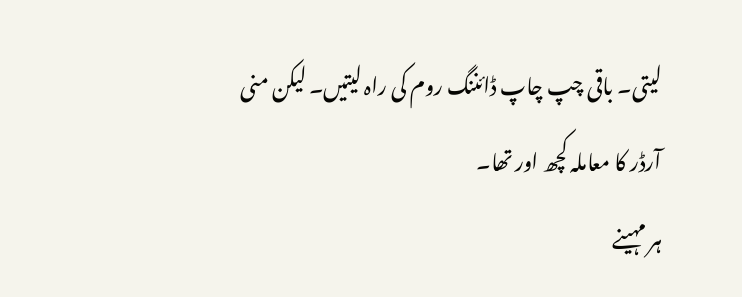لیتی۔ باقی چپ چاپ ڈائننگ روم کی راہ لیتیں۔ لیکن منی آرڈر کا معاملہ کچھ اور تھا۔
ہر مہینے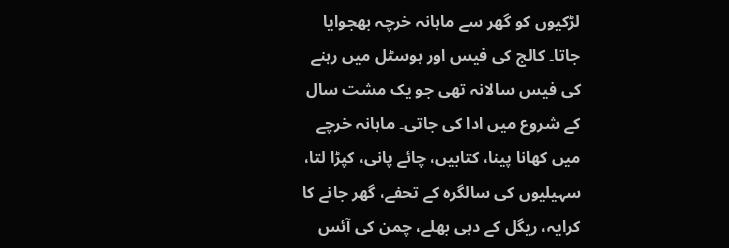لڑکیوں کو گھر سے ماہانہ خرچہ بھجوایا جاتا۔ کالج کی فیس اور ہوسٹل میں رہنے کی فیس سالانہ تھی جو یک مشت سال کے شروع میں ادا کی جاتی۔ ماہانہ خرچے میں کھانا پینا، کتابیں، چائے پانی، کپڑا لتا، سہیلیوں کی سالگرہ کے تحفے، گھر جانے کا کرایہ، ریگل کے دہی بھلے، چمن کی آئس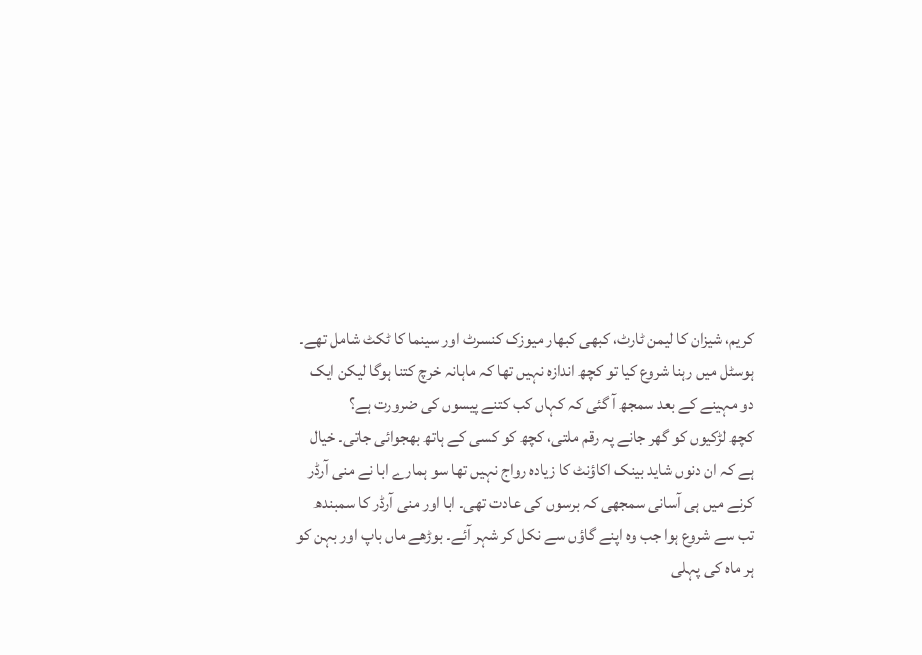کریم، شیزان کا لیمن ٹارٹ، کبھی کبھار میوزک کنسرٹ اور سینما کا ٹکٹ شامل تھے۔ ہوسٹل میں رہنا شروع کیا تو کچھ اندازہ نہیں تھا کہ ماہانہ خرچ کتنا ہوگا لیکن ایک دو مہینے کے بعد سمجھ آ گئی کہ کہاں کب کتنے پیسوں کی ضرورت ہے؟
کچھ لڑکیوں کو گھر جانے پہ رقم ملتی، کچھ کو کسی کے ہاتھ بھجوائی جاتی۔ خیال ہے کہ ان دنوں شاید بینک اکاؤنٹ کا زیادہ رواج نہیں تھا سو ہمارے ابا نے منی آرڈر کرنے میں ہی آسانی سمجھی کہ برسوں کی عادت تھی۔ ابا اور منی آرڈر کا سمبندھ تب سے شروع ہوا جب وہ اپنے گاؤں سے نکل کر شہر آئے۔ بوڑھے ماں باپ اور بہن کو ہر ماہ کی پہلی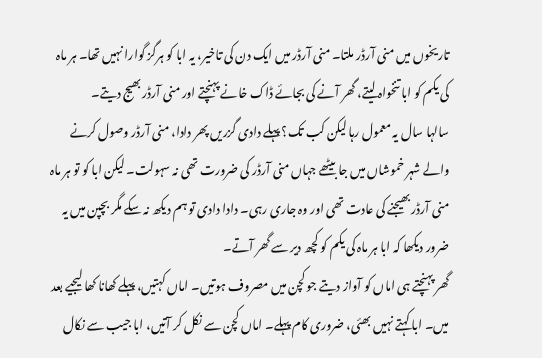تاریخوں میں منی آرڈر ملتا۔ منی آرڈر میں ایک دن کی تاخیر، یہ ابا کو ہرگز گوارا نہیں تھا۔ ہر ماہ کی یکم کو ابا تنخواہ لیتے، گھر آنے کی بجائے ڈاک خانے پہنچتے اور منی آرڈر بھیج دیتے۔
سالہا سال یہ معمول رہا لیکن کب تک؟ پہلے دادی گزریں پھر دادا، منی آرڈر وصول کرنے والے شہر خموشاں میں جا بیٹھے جہاں منی آرڈر کی ضرورت تھی نہ سہولت۔ لیکن ابا کو تو ہر ماہ منی آرڈر بھیجنے کی عادت تھی اور وہ جاری رہی۔ دادا دادی تو ہم دیکھ نہ سکے مگر بچپن میں یہ ضرور دیکھا کہ ابا ہر ماہ کی یکم کو کچھ دیر سے گھر آتے۔
گھر پہنچتے ہی اماں کو آواز دیتے جو کچن میں مصروف ہوتیں۔ اماں کہتیں، پہلے کھانا کھا لیجیے بعد میں۔ ابا کہتے نہیں بھئی، ضروری کام پہلے۔ اماں کچن سے نکل کر آتیں، ابا جیب سے نکال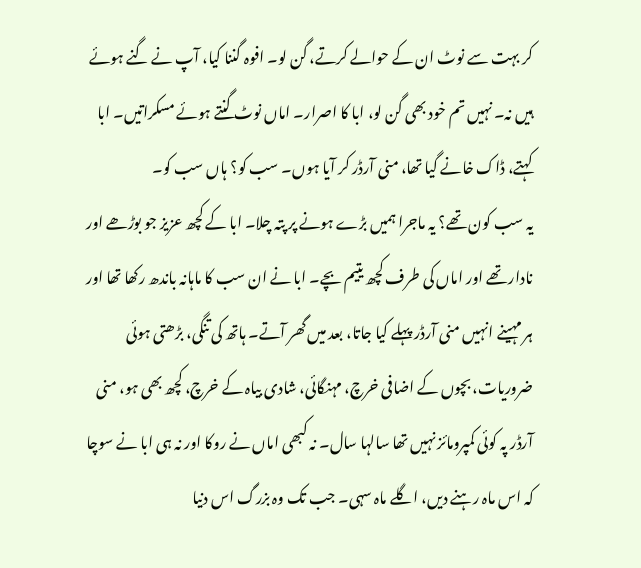کر بہت سے نوٹ ان کے حوالے کرتے، گن لو۔ افوہ گننا کیا، آپ نے گنے ہوئے ہیں نہ۔ نہیں تم خود بھی گن لو، ابا کا اصرار۔ اماں نوٹ گنتے ہوئے مسکراتیں۔ ابا کہتے، ڈاک خانے گیا تھا، منی آرڈر کر آیا ہوں۔ سب کو؟ ہاں سب کو۔
یہ سب کون تھے؟ یہ ماجرا ہمیں بڑے ہونے پر پتہ چلا۔ ابا کے کچھ عزیز جو بوڑھے اور نادار تھے اور اماں کی طرف کچھ یتیم بچے۔ ابا نے ان سب کا ماہانہ باندھ رکھا تھا اور ہر مہینے انہیں منی آرڈر پہلے کیا جاتا، بعد میں گھر آتے۔ ہاتھ کی تنگی، بڑھتی ہوئی ضروریات، بچوں کے اضافی خرچ، مہنگائی، شادی بیاہ کے خرچ، کچھ بھی ہو، منی آرڈر پہ کوئی کمپرومائز نہیں تھا سالہا سال۔ نہ کبھی اماں نے روکا اور نہ ہی ابا نے سوچا کہ اس ماہ رہنے دیں، اگلے ماہ سہی۔ جب تک وہ بزرگ اس دنیا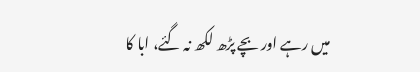میں رہے اور بچے پڑھ لکھ نہ گئے، ابا کا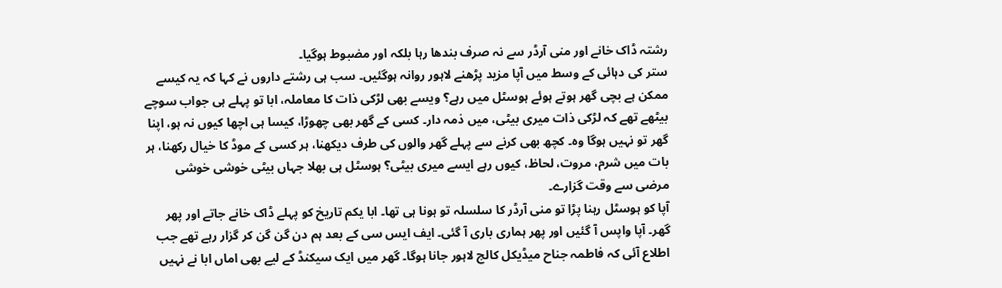رشتہ ڈاک خانے اور منی آرڈر سے نہ صرف بندھا رہا بلکہ اور مضبوط ہوگیا۔
ستر کی دہائی کے وسط میں آپا مزید پڑھنے لاہور روانہ ہوگئیں۔ سب ہی رشتے داروں نے کہا کہ یہ کیسے ممکن ہے بچی گھر ہوتے ہوئے ہوسٹل میں رہے؟ ویسے بھی لڑکی ذات کا معاملہ، ابا تو پہلے ہی جواب سوچے بیٹھے تھے کہ لڑکی ذات میری بیٹی، میں ذمہ دار۔ کسی کے گھر بھی چھوڑا، کیسا ہی اچھا کیوں نہ ہو، اپنا گھر تو نہیں ہوگا وہ۔ کچھ بھی کرنے سے پہلے گھر والوں کی طرف دیکھنا، ہر کسی کے موڈ کا خیال رکھنا، ہر بات میں شرم، مروت، لحاظ، کیوں رہے ایسے میری بیٹی؟ ہوسٹل ہی بھلا جہاں بیٹی خوشی خوشی مرضی سے وقت گزارے۔
آپا کو ہوسٹل رہنا پڑا تو منی آرڈر کا سلسلہ تو ہونا ہی تھا۔ ابا یکم تاریخ کو پہلے ڈاک خانے جاتے اور پھر گھر۔ آپا واپس آ گئیں اور پھر ہماری باری آ گئی۔ ایف ایس سی کے بعد ہم دن گن گن کر گزار رہے تھے جب اطلاع آئی کہ فاطمہ جناح میڈیکل کالج لاہور جانا ہوگا۔ گھر میں ایک سیکنڈ کے لیے بھی اماں ابا نے نہیں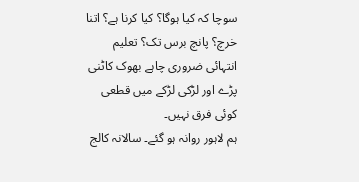سوچا کہ کیا ہوگا؟ کیا کرنا ہے؟ اتنا خرچ؟ پانچ برس تک؟ تعلیم انتہائی ضروری چاہے بھوک کاٹنی پڑے اور لڑکی لڑکے میں قطعی کوئی فرق نہیں۔
ہم لاہور روانہ ہو گئے۔ سالانہ کالج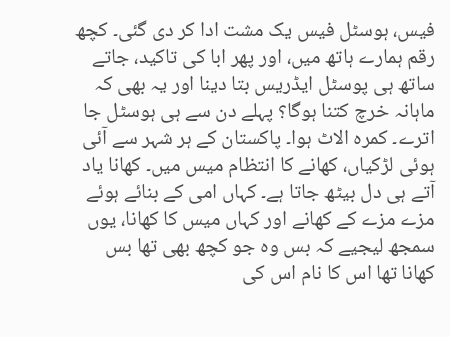فیس، ہوسٹل فیس یک مشت ادا کر دی گئی۔ کچھ رقم ہمارے ہاتھ میں، اور پھر ابا کی تاکید، جاتے ساتھ ہی پوسٹل ایڈریس بتا دینا اور یہ بھی کہ ماہانہ خرچ کتنا ہوگا؟ پہلے دن سے ہی ہوسٹل جا اترے۔ کمرہ الاٹ ہوا۔ پاکستان کے ہر شہر سے آئی ہوئی لڑکیاں، کھانے کا انتظام میس میں۔ کھانا یاد آتے ہی دل بیٹھ جاتا ہے۔ کہاں امی کے بنائے ہوئے مزے مزے کے کھانے اور کہاں میس کا کھانا، یوں سمجھ لیجیے کہ بس وہ جو کچھ بھی تھا بس کھانا تھا اس کا نام اس کی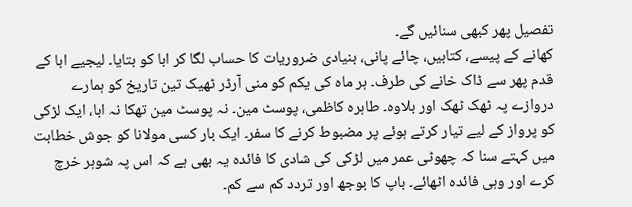تفصیل پھر کبھی سنائیں گے۔
کھانے کے پیسے، کتابیں، چائے پانی، بنیادی ضروریات کا حساب لگا کر ابا کو بتایا۔ لیجیے ابا کے قدم پھر سے ڈاک خانے کی طرف۔ ہر ماہ کی یکم کو منی آرڈر ٹھیک تین تاریخ کو ہمارے دروازے پہ ٹھک ٹھک اور بلاوہ۔ طاہرہ کاظمی، پوسٹ مین۔ نہ پوسٹ مین تھکا نہ ابا، ایک لڑکی کو پرواز کے لیے تیار کرتے ہوئے پر مضبوط کرنے کا سفر۔ ایک بار کسی مولانا کو جوش خطابت میں کہتے سنا کہ چھوٹی عمر میں لڑکی کی شادی کا فائدہ یہ بھی ہے کہ اس پہ شوہر خرچ کرے اور وہی فائدہ اٹھائے۔ باپ کا بوجھ اور تردد کم سے کم۔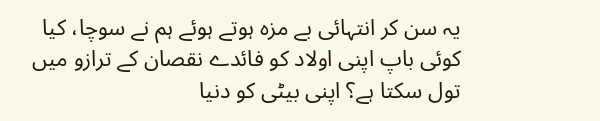یہ سن کر انتہائی بے مزہ ہوتے ہوئے ہم نے سوچا، کیا کوئی باپ اپنی اولاد کو فائدے نقصان کے ترازو میں تول سکتا ہے؟ اپنی بیٹی کو دنیا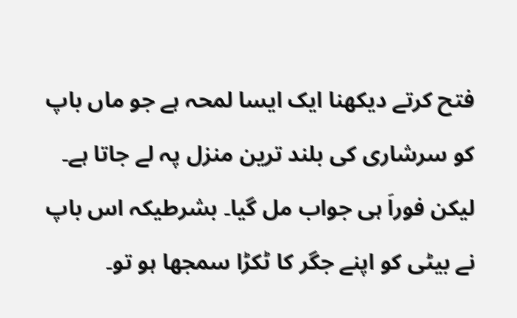فتح کرتے دیکھنا ایک ایسا لمحہ ہے جو ماں باپ کو سرشاری کی بلند ترین منزل پہ لے جاتا ہے۔ لیکن فوراَ ہی جواب مل گیا۔ بشرطیکہ اس باپ نے بیٹی کو اپنے جگر کا ٹکڑا سمجھا ہو تو۔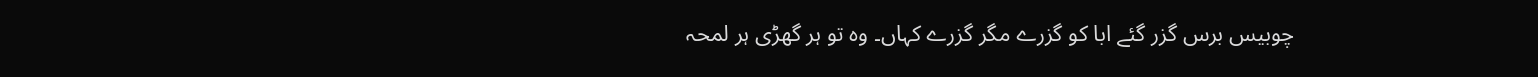چوبیس برس گزر گئے ابا کو گزرے مگر گزرے کہاں۔ وہ تو ہر گھڑی ہر لمحہ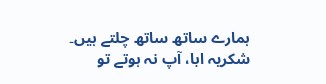ہمارے ساتھ ساتھ چلتے ہیں۔
شکریہ ابا، آپ نہ ہوتے تو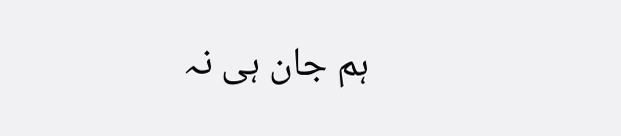ہم جان ہی نہ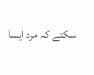سکتے کہ مرد ایسا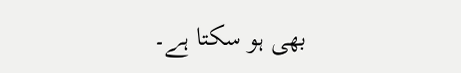بھی ہو سکتا ہے۔